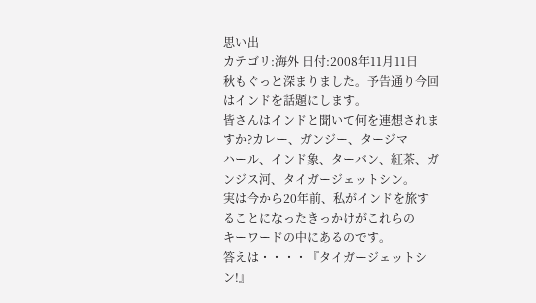思い出
カテゴリ:海外 日付:2008年11月11日
秋もぐっと深まりました。予告通り今回はインドを話題にします。
皆さんはインドと聞いて何を連想されますか?カレー、ガンジー、タージマ
ハール、インド象、ターバン、紅茶、ガンジス河、タイガージェットシン。
実は今から20年前、私がインドを旅することになったきっかけがこれらの
キーワードの中にあるのです。
答えは・・・・『タイガージェットシン!』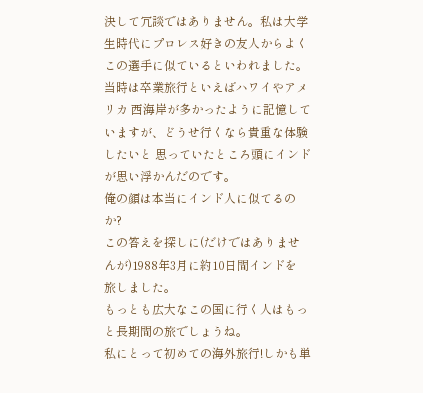決して冗談ではありません。私は大学生時代にプロレス好きの友人からよく この選手に似ているといわれました。当時は卒業旅行といえばハワイやアメリカ 西海岸が多かったように記憶していますが、どうせ行くなら貴重な体験したいと 思っていたところ頭にインドが思い浮かんだのです。
俺の顔は本当にインド人に似てるのか?
この答えを探しに(だけではありませんが)1988年3月に約10日間インドを
旅しました。
もっとも広大なこの国に行く人はもっと長期間の旅でしょうね。
私にとって初めての海外旅行!しかも単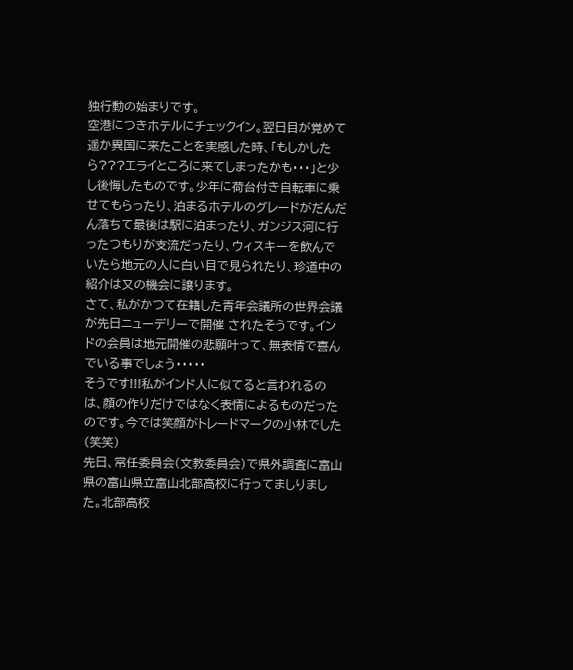独行動の始まりです。
空港につきホテルにチェックイン。翌日目が覚めて遥か異国に来たことを実感した時、「もしかしたら???エライところに来てしまったかも・・・」と少し後悔したものです。少年に荷台付き自転車に乗せてもらったり、泊まるホテルのグレードがだんだん落ちて最後は駅に泊まったり、ガンジス河に行ったつもりが支流だったり、ウィスキーを飲んでいたら地元の人に白い目で見られたり、珍道中の紹介は又の機会に譲ります。
さて、私がかつて在籍した青年会議所の世界会議が先日ニューデリーで開催 されたそうです。インドの会員は地元開催の悲願叶って、無表情で喜んでいる事でしょう・・・・・
そうです!!!私がインド人に似てると言われるのは、顔の作りだけではなく表情によるものだったのです。今では笑顔がトレードマークの小林でした(笑笑)
先日、常任委員会(文教委員会)で県外調査に富山県の富山県立富山北部高校に行ってましりました。北部高校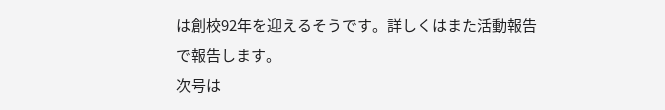は創校92年を迎えるそうです。詳しくはまた活動報告で報告します。
次号は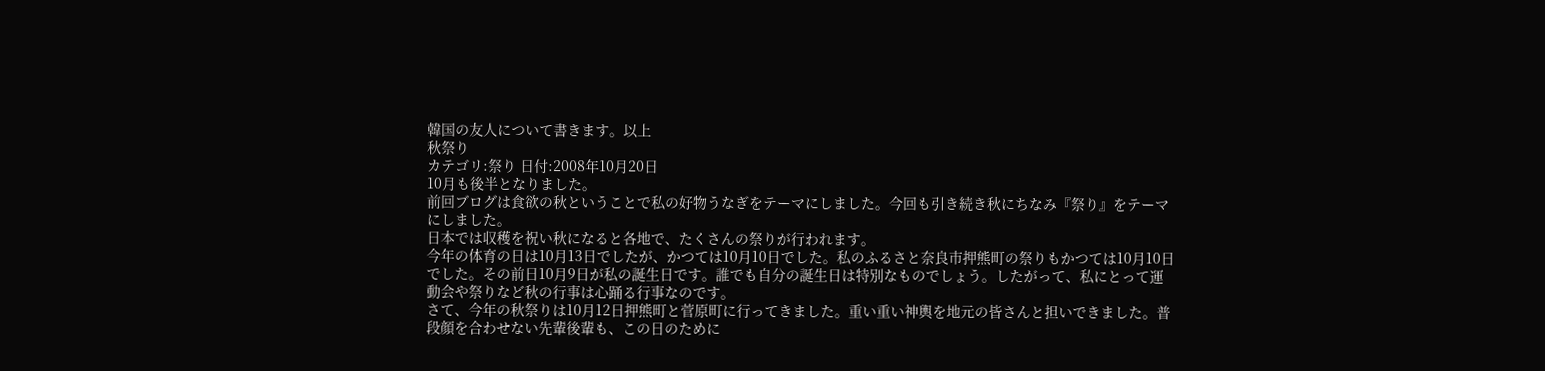韓国の友人について書きます。以上
秋祭り
カテゴリ:祭り 日付:2008年10月20日
10月も後半となりました。
前回ブログは食欲の秋ということで私の好物うなぎをテーマにしました。今回も引き続き秋にちなみ『祭り』をテーマにしました。
日本では収穫を祝い秋になると各地で、たくさんの祭りが行われます。
今年の体育の日は10月13日でしたが、かつては10月10日でした。私のふるさと奈良市押熊町の祭りもかつては10月10日でした。その前日10月9日が私の誕生日です。誰でも自分の誕生日は特別なものでしょう。したがって、私にとって運動会や祭りなど秋の行事は心踊る行事なのです。
さて、今年の秋祭りは10月12日押熊町と菅原町に行ってきました。重い重い神輿を地元の皆さんと担いできました。普段顔を合わせない先輩後輩も、この日のために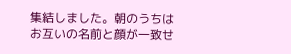集結しました。朝のうちはお互いの名前と顔が一致せ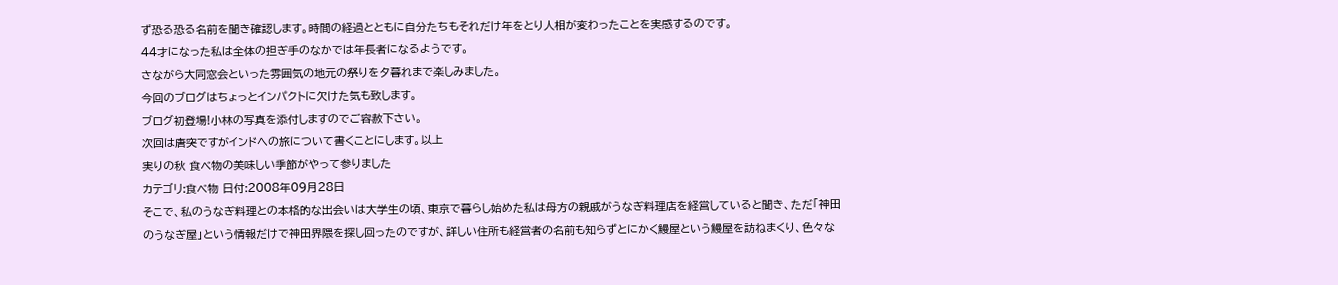ず恐る恐る名前を聞き確認します。時間の経過とともに自分たちもそれだけ年をとり人相が変わったことを実感するのです。
44才になった私は全体の担ぎ手のなかでは年長者になるようです。
さながら大同窓会といった雰囲気の地元の祭りを夕暮れまで楽しみました。
今回のブログはちょっとインパクトに欠けた気も致します。
ブログ初登場!小林の写真を添付しますのでご容赦下さい。
次回は唐突ですがインドへの旅について書くことにします。以上
実りの秋 食べ物の美味しい季節がやって参りました
カテゴリ:食べ物 日付:2008年09月28日
そこで、私のうなぎ料理との本格的な出会いは大学生の頃、東京で暮らし始めた私は母方の親戚がうなぎ料理店を経営していると聞き、ただ「神田のうなぎ屋」という情報だけで神田界隈を探し回ったのですが、詳しい住所も経営者の名前も知らずとにかく鰻屋という鰻屋を訪ねまくり、色々な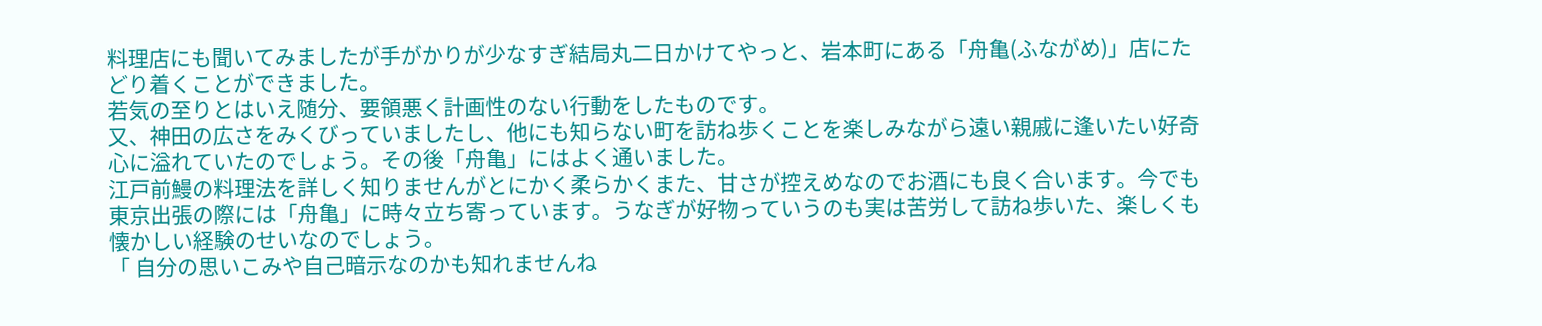料理店にも聞いてみましたが手がかりが少なすぎ結局丸二日かけてやっと、岩本町にある「舟亀(ふながめ)」店にたどり着くことができました。
若気の至りとはいえ随分、要領悪く計画性のない行動をしたものです。
又、神田の広さをみくびっていましたし、他にも知らない町を訪ね歩くことを楽しみながら遠い親戚に逢いたい好奇心に溢れていたのでしょう。その後「舟亀」にはよく通いました。
江戸前鰻の料理法を詳しく知りませんがとにかく柔らかくまた、甘さが控えめなのでお酒にも良く合います。今でも東京出張の際には「舟亀」に時々立ち寄っています。うなぎが好物っていうのも実は苦労して訪ね歩いた、楽しくも懐かしい経験のせいなのでしょう。
「 自分の思いこみや自己暗示なのかも知れませんね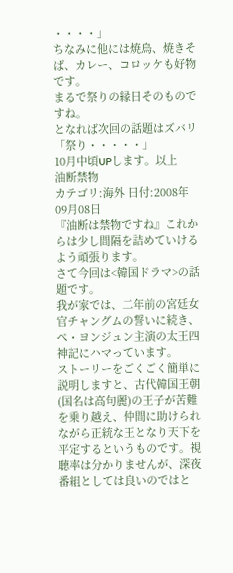・・・・」
ちなみに他には焼鳥、焼きそば、カレー、コロッケも好物です。
まるで祭りの縁日そのものですね。
となれば次回の話題はズバリ「祭り・・・・・」
10月中頃UPします。以上
油断禁物
カテゴリ:海外 日付:2008年09月08日
『油断は禁物ですね』これからは少し間隔を詰めていけるよう頑張ります。
さて今回は<韓国ドラマ>の話題です。
我が家では、二年前の宮廷女官チャングムの誓いに続き、ぺ・ヨンジュン主演の太王四神記にハマっています。
ストーリーをごくごく簡単に説明しますと、古代韓国王朝(国名は高句麗)の王子が苦難を乗り越え、仲間に助けられながら正統な王となり天下を平定するというものです。視聴率は分かりませんが、深夜番組としては良いのではと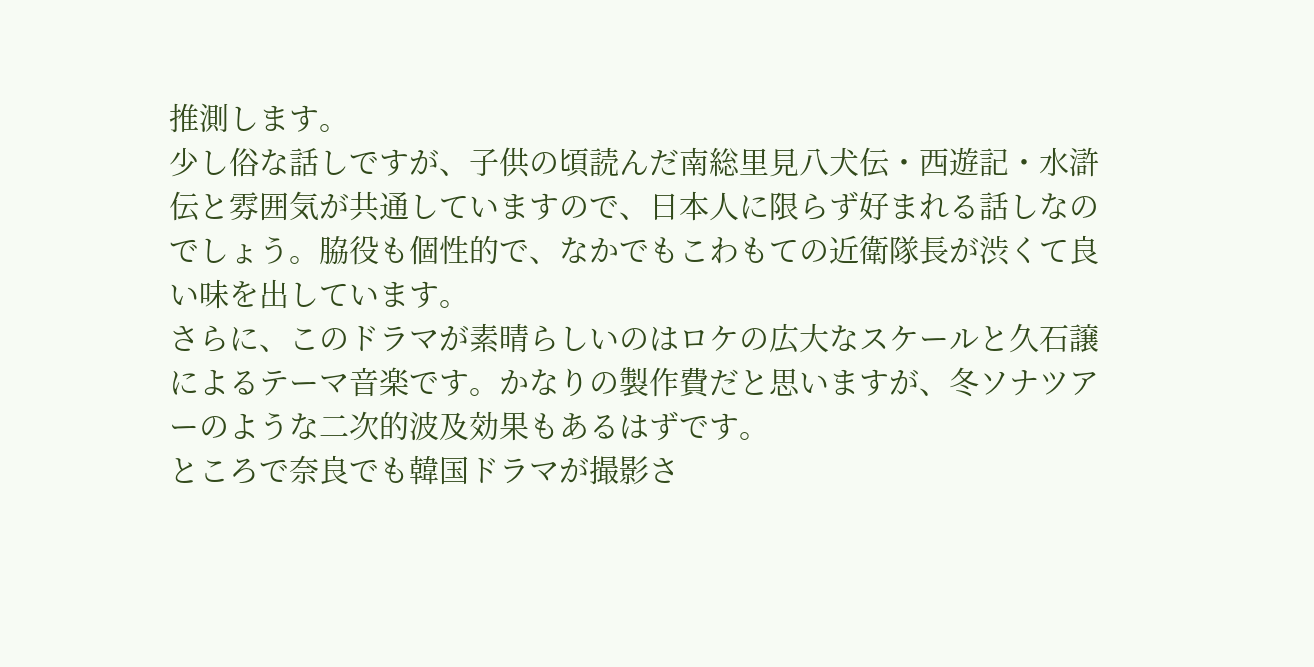推測します。
少し俗な話しですが、子供の頃読んだ南総里見八犬伝・西遊記・水滸伝と雰囲気が共通していますので、日本人に限らず好まれる話しなのでしょう。脇役も個性的で、なかでもこわもての近衛隊長が渋くて良い味を出しています。
さらに、このドラマが素晴らしいのはロケの広大なスケールと久石譲によるテーマ音楽です。かなりの製作費だと思いますが、冬ソナツアーのような二次的波及効果もあるはずです。
ところで奈良でも韓国ドラマが撮影さ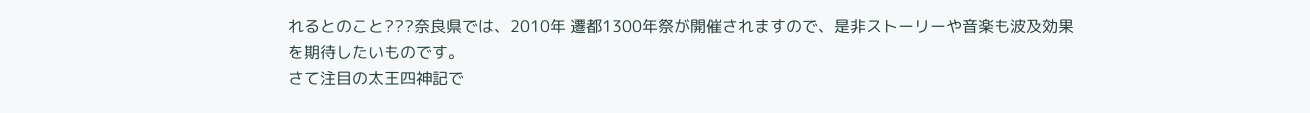れるとのこと???奈良県では、2010年 遷都1300年祭が開催されますので、是非ストーリーや音楽も波及効果を期待したいものです。
さて注目の太王四神記で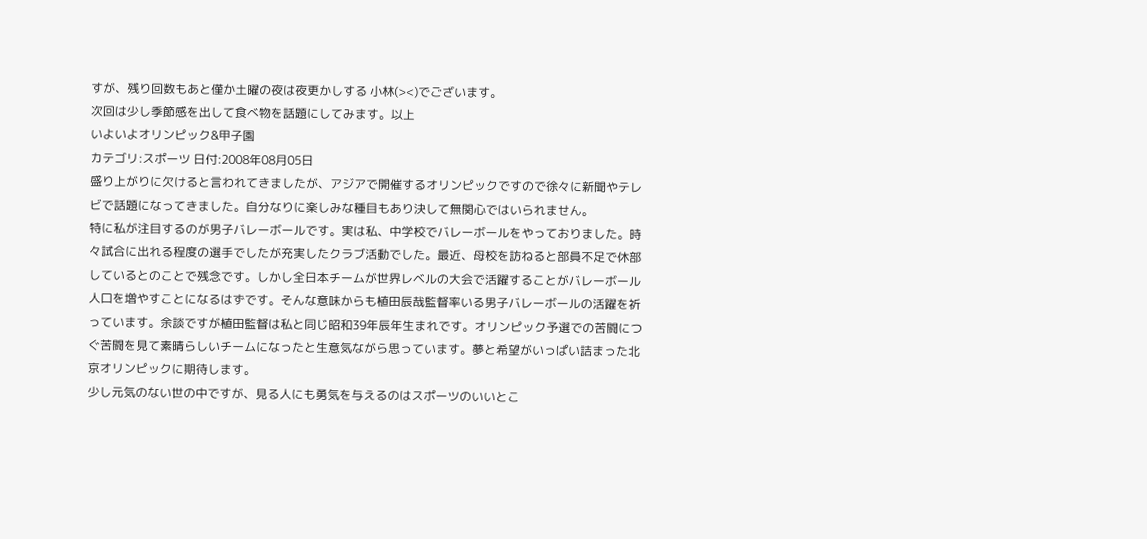すが、残り回数もあと僅か土曜の夜は夜更かしする 小林(><)でございます。
次回は少し季節感を出して食べ物を話題にしてみます。以上
いよいよオリンピック&甲子園
カテゴリ:スポーツ 日付:2008年08月05日
盛り上がりに欠けると言われてきましたが、アジアで開催するオリンピックですので徐々に新聞やテレビで話題になってきました。自分なりに楽しみな種目もあり決して無関心ではいられません。
特に私が注目するのが男子バレーボールです。実は私、中学校でバレーボールをやっておりました。時々試合に出れる程度の選手でしたが充実したクラブ活動でした。最近、母校を訪ねると部員不足で休部しているとのことで残念です。しかし全日本チームが世界レベルの大会で活躍することがバレーボール人口を増やすことになるはずです。そんな意味からも植田辰哉監督率いる男子バレーボールの活躍を祈っています。余談ですが植田監督は私と同じ昭和39年辰年生まれです。オリンピック予選での苦闘につぐ苦闘を見て素晴らしいチームになったと生意気ながら思っています。夢と希望がいっぱい詰まった北京オリンピックに期待します。
少し元気のない世の中ですが、見る人にも勇気を与えるのはスポーツのいいとこ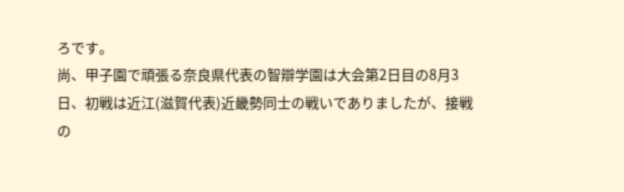ろです。
尚、甲子園で頑張る奈良県代表の智辯学園は大会第2日目の8月3日、初戦は近江(滋賀代表)近畿勢同士の戦いでありましたが、接戦の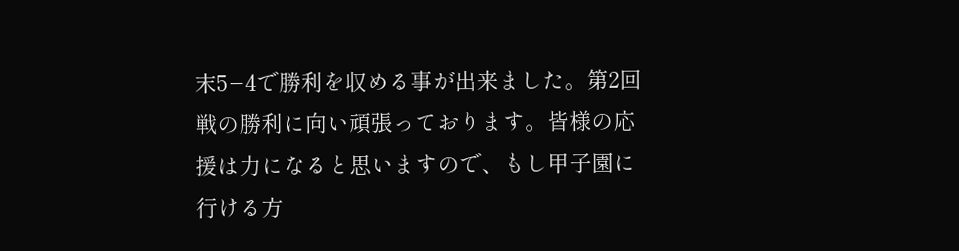末5−4で勝利を収める事が出来ました。第2回戦の勝利に向い頑張っております。皆様の応援は力になると思いますので、もし甲子園に行ける方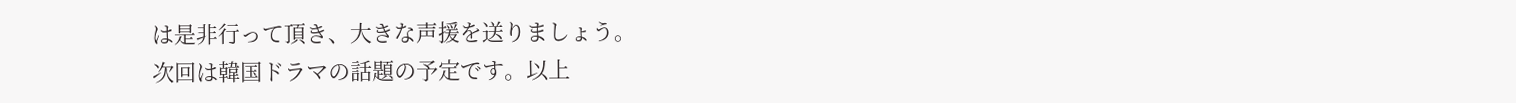は是非行って頂き、大きな声援を送りましょう。
次回は韓国ドラマの話題の予定です。以上